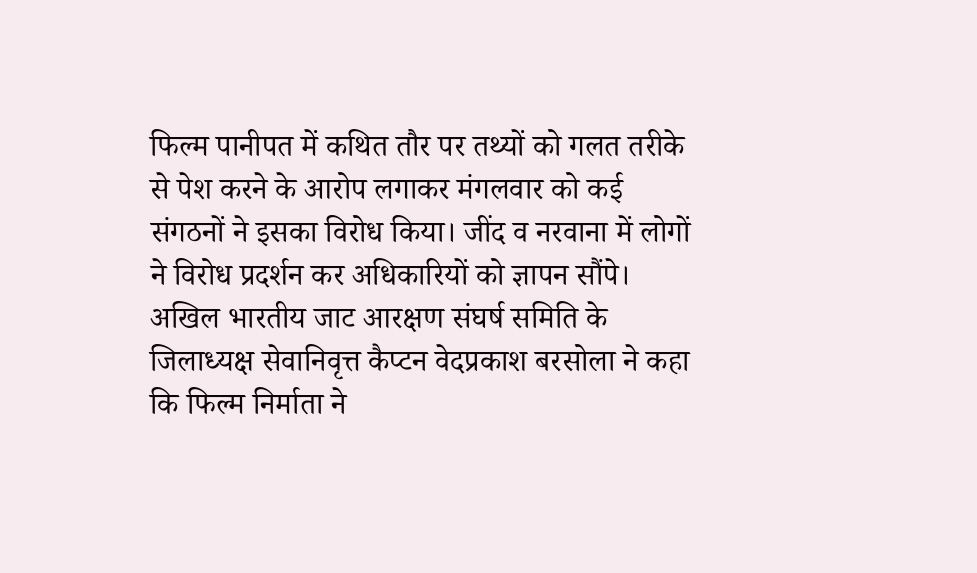फिल्म पानीपत में कथित तौर पर तथ्यों को गलत तरीके से पेश करने के आरोप लगाकर मंगलवार को कई संगठनों ने इसका विरोध किया। जींद व नरवाना में लोगों ने विरोध प्रदर्शन कर अधिकारियों को ज्ञापन सौंपे।
अखिल भारतीय जाट आरक्षण संघर्ष समिति के जिलाध्यक्ष सेवानिवृत्त कैप्टन वेदप्रकाश बरसोला ने कहा कि फिल्म निर्माता ने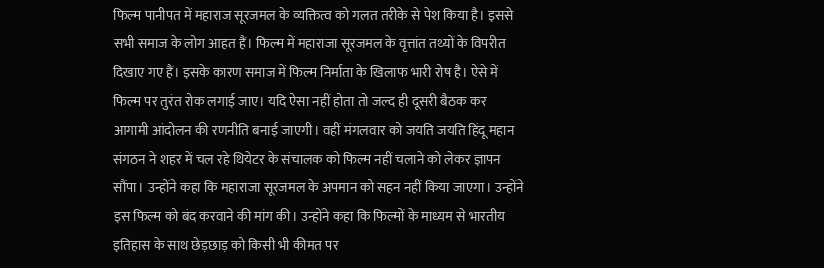फिल्म पानीपत में महाराज सूरजमल के व्यक्तित्व को गलत तरीके से पेश किया है। इससे सभी समाज के लोग आहत हैं। फिल्म में महाराजा सूरजमल के वृत्तांत तथ्यों के विपरीत दिखाए गए हैं। इसके कारण समाज में फिल्म निर्माता के खिलाफ भारी रोष है। ऐसे में फिल्म पर तुरंत रोक लगाई जाए। यदि ऐसा नहीं होता तो जल्द ही दूसरी बैठक कर आगामी आंदोलन की रणनीति बनाई जाएगी। वहीं मंगलवार को जयति जयति हिंदू महान संगठन ने शहर में चल रहे थियेटर के संचालक को फिल्म नहीं चलाने को लेकर ज्ञापन सौंपा। उन्होंने कहा कि महाराजा सूरजमल के अपमान को सहन नहीं किया जाएगा। उन्होंने इस फिल्म को बंद करवाने की मांग की। उन्होंने कहा कि फिल्मों के माध्यम से भारतीय इतिहास के साथ छेड़छाड़ को किसी भी कीमत पर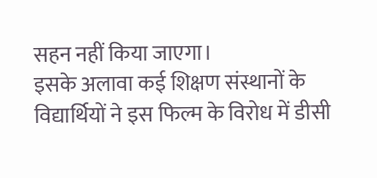सहन नहीं किया जाएगा।
इसके अलावा कई शिक्षण संस्थानों के विद्यार्थियों ने इस फिल्म के विरोध में डीसी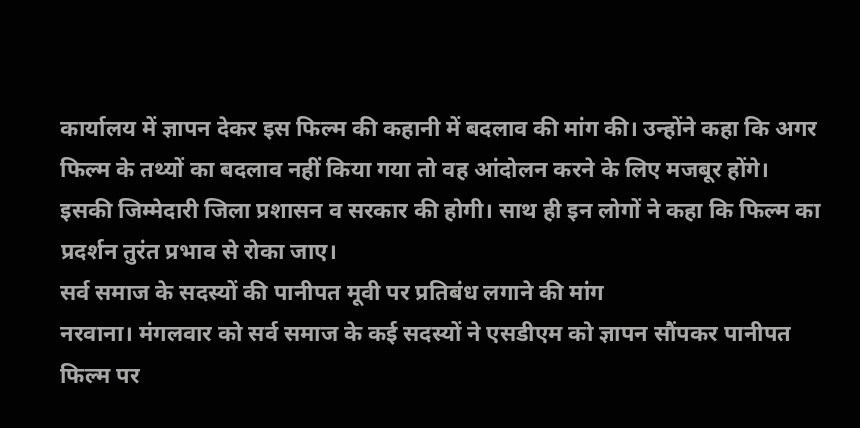कार्यालय में ज्ञापन देकर इस फिल्म की कहानी में बदलाव की मांग की। उन्होंने कहा कि अगर फिल्म के तथ्यों का बदलाव नहीं किया गया तो वह आंदोलन करने के लिए मजबूर होंगे। इसकी जिम्मेदारी जिला प्रशासन व सरकार की होगी। साथ ही इन लोगों ने कहा कि फिल्म का प्रदर्शन तुरंत प्रभाव से रोका जाए।
सर्व समाज के सदस्यों की पानीपत मूवी पर प्रतिबंध लगाने की मांग
नरवाना। मंगलवार को सर्व समाज के कई सदस्यों ने एसडीएम को ज्ञापन सौंपकर पानीपत फिल्म पर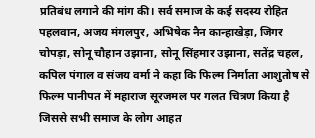प्रतिबंध लगाने की मांग की। सर्व समाज के कई सदस्य रोहित पहलवान, अजय मंगलपुर, अभिषेक नैन कान्हाखेड़ा, जिगर चोपड़ा, सोनू चौहान उझाना, सोनू सिंहमार उझाना, सतेंद्र चहल, कपिल पंगाल व संजय वर्मा ने कहा कि फिल्म निर्माता आशुतोष से फिल्म पानीपत में महाराज सूरजमल पर गलत चित्रण किया है जिससे सभी समाज के लोग आहत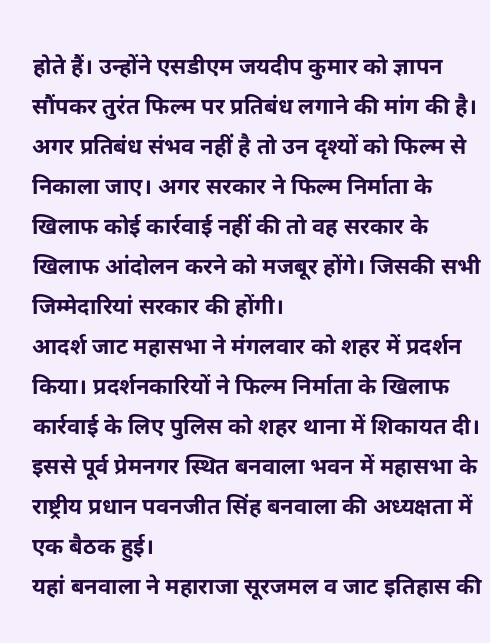होते हैं। उन्होंने एसडीएम जयदीप कुमार को ज्ञापन सौंपकर तुरंत फिल्म पर प्रतिबंध लगाने की मांग की है। अगर प्रतिबंध संभव नहीं है तो उन दृश्यों को फिल्म से निकाला जाए। अगर सरकार ने फिल्म निर्माता के खिलाफ कोई कार्रवाई नहीं की तो वह सरकार के खिलाफ आंदोलन करने को मजबूर होंगे। जिसकी सभी जिम्मेदारियां सरकार की होंगी।
आदर्श जाट महासभा ने मंगलवार को शहर में प्रदर्शन किया। प्रदर्शनकारियों ने फिल्म निर्माता के खिलाफ कार्रवाई के लिए पुलिस को शहर थाना में शिकायत दी। इससे पूर्व प्रेमनगर स्थित बनवाला भवन में महासभा के राष्ट्रीय प्रधान पवनजीत सिंह बनवाला की अध्यक्षता में एक बैठक हुई।
यहां बनवाला ने महाराजा सूरजमल व जाट इतिहास की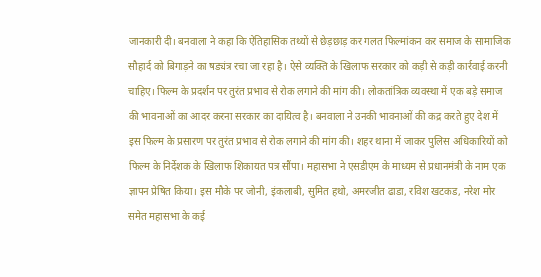जानकारी दी। बनवाला ने कहा कि ऐतिहासिक तथ्यों से छेड़छाड़ कर गलत फिल्मांकन कर समाज के सामाजिक सौहार्द को बिगाड़ने का षड्यंत्र रचा जा रहा है। ऐसे व्यक्ति के खिलाफ सरकार को कड़ी से कड़ी कार्रवाई करनी चाहिए। फिल्म के प्रदर्शन पर तुरंत प्रभाव से रोक लगाने की मांग की। लोकतांत्रिक व्यवस्था में एक बड़े समाज की भावनाओं का आदर करना सरकार का दायित्व है। बनवाला ने उनकी भावनाओं की कद्र करते हुए देश में इस फिल्म के प्रसारण पर तुरंत प्रभाव से रोक लगाने की मांग की। शहर थाना में जाकर पुलिस अधिकारियों को फिल्म के निर्देशक के खिलाफ शिकायत पत्र सौंपा। महासभा ने एसडीएम के माध्यम से प्रधानमंत्री के नाम एक ज्ञापन प्रेषित किया। इस मौके पर जोनी, इंकलाबी, सुमित हथो, अमरजीत ढाडा, रविश खटकड, नरेश मोर समेत महासभा के कई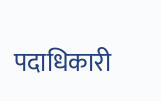पदाधिकारी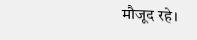मौजूद रहे।